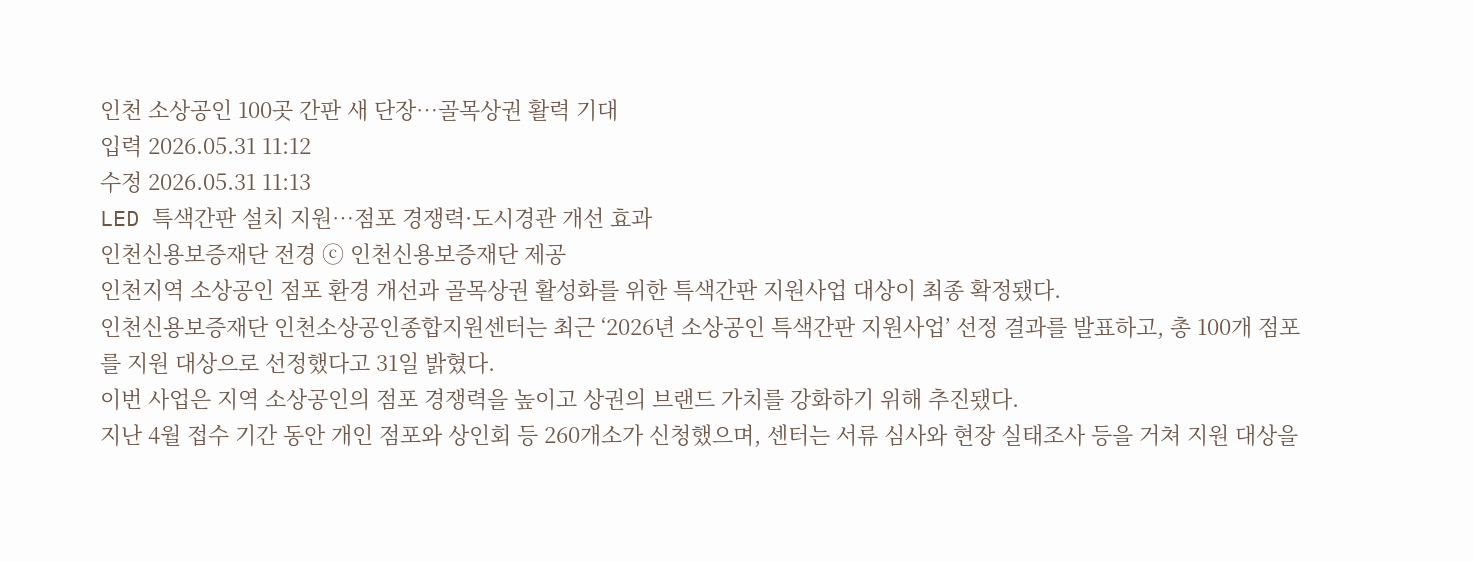인천 소상공인 100곳 간판 새 단장…골목상권 활력 기대
입력 2026.05.31 11:12
수정 2026.05.31 11:13
LED 특색간판 설치 지원…점포 경쟁력·도시경관 개선 효과
인천신용보증재단 전경 ⓒ 인천신용보증재단 제공
인천지역 소상공인 점포 환경 개선과 골목상권 활성화를 위한 특색간판 지원사업 대상이 최종 확정됐다.
인천신용보증재단 인천소상공인종합지원센터는 최근 ‘2026년 소상공인 특색간판 지원사업’ 선정 결과를 발표하고, 총 100개 점포를 지원 대상으로 선정했다고 31일 밝혔다.
이번 사업은 지역 소상공인의 점포 경쟁력을 높이고 상권의 브랜드 가치를 강화하기 위해 추진됐다.
지난 4월 접수 기간 동안 개인 점포와 상인회 등 260개소가 신청했으며, 센터는 서류 심사와 현장 실태조사 등을 거쳐 지원 대상을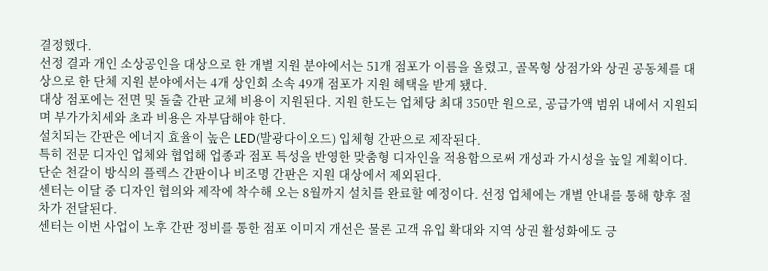결정했다.
선정 결과 개인 소상공인을 대상으로 한 개별 지원 분야에서는 51개 점포가 이름을 올렸고, 골목형 상점가와 상권 공동체를 대상으로 한 단체 지원 분야에서는 4개 상인회 소속 49개 점포가 지원 혜택을 받게 됐다.
대상 점포에는 전면 및 돌출 간판 교체 비용이 지원된다. 지원 한도는 업체당 최대 350만 원으로, 공급가액 범위 내에서 지원되며 부가가치세와 초과 비용은 자부담해야 한다.
설치되는 간판은 에너지 효율이 높은 LED(발광다이오드) 입체형 간판으로 제작된다.
특히 전문 디자인 업체와 협업해 업종과 점포 특성을 반영한 맞춤형 디자인을 적용함으로써 개성과 가시성을 높일 계획이다. 단순 천갈이 방식의 플렉스 간판이나 비조명 간판은 지원 대상에서 제외된다.
센터는 이달 중 디자인 협의와 제작에 착수해 오는 8월까지 설치를 완료할 예정이다. 선정 업체에는 개별 안내를 통해 향후 절차가 전달된다.
센터는 이번 사업이 노후 간판 정비를 통한 점포 이미지 개선은 물론 고객 유입 확대와 지역 상권 활성화에도 긍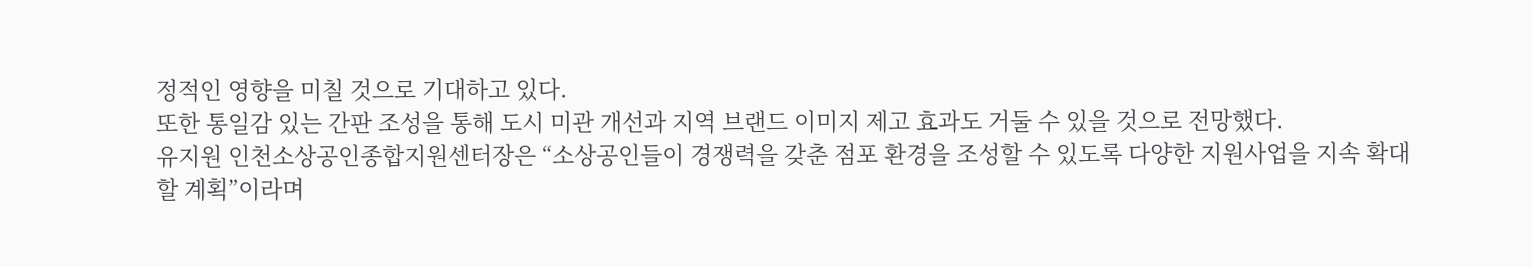정적인 영향을 미칠 것으로 기대하고 있다.
또한 통일감 있는 간판 조성을 통해 도시 미관 개선과 지역 브랜드 이미지 제고 효과도 거둘 수 있을 것으로 전망했다.
유지원 인천소상공인종합지원센터장은 “소상공인들이 경쟁력을 갖춘 점포 환경을 조성할 수 있도록 다양한 지원사업을 지속 확대할 계획”이라며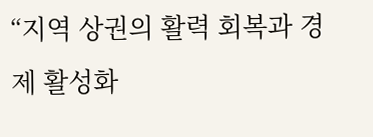“지역 상권의 활력 회복과 경제 활성화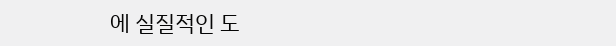에 실질적인 도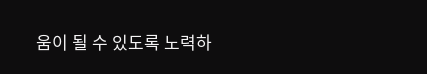움이 될 수 있도록 노력하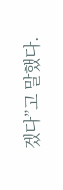겠다”고 말했다.